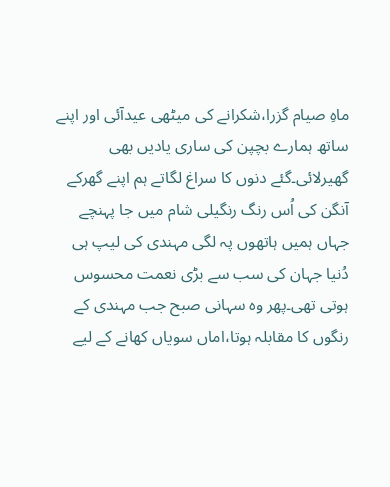ماہِ صیام گزرا،شکرانے کی میٹھی عیدآئی اور اپنے ساتھ ہمارے بچپن کی ساری یادیں بھی گھیرلائی۔گئے دنوں کا سراغ لگاتے ہم اپنے گھرکے آنگن کی اُس رنگ رنگیلی شام میں جا پہنچے جہاں ہمیں ہاتھوں پہ لگی مہندی کی لیپ ہی دُنیا جہان کی سب سے بڑی نعمت محسوس ہوتی تھی۔پھر وہ سہانی صبح جب مہندی کے رنگوں کا مقابلہ ہوتا،اماں سویاں کھانے کے لیے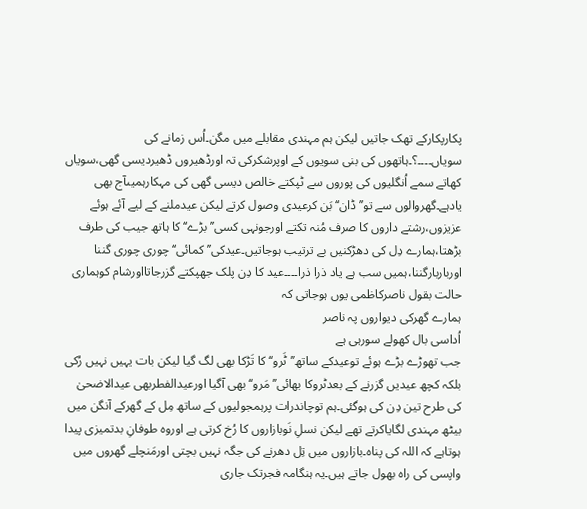پکارپکارکے تھک جاتیں لیکن ہم مہندی مقابلے میں مگن۔اُس زمانے کی سویاں۔۔۔۔؟۔ہاتھوں کی بنی سویوں کے اوپرشکرکی تہ اورڈھیروں ڈھیردیسی گھی،سویاں کھاتے سمے اُنگلیوں کی پوروں سے ٹپکتے خالص دیسی گھی کی مہکارہمیںآج بھی یادہے۔گھروالوں سے تو’’ڈان‘‘بَن کرعیدی وصول کرتے لیکن عیدملنے کے لیے آئے ہوئے عزیزوں،رشتے داروں کا صرف مُنہ تکتے اورجونہی کسی’’بڑے‘‘ کا ہاتھ جیب کی طرف بڑھتا،ہمارے دِل کی دھڑکنیں بے ترتیب ہوجاتیں۔عیدکی’’کمائی‘‘چوری چوری گننا اورباربارگننا،ہمیں سب ہے یاد ذرا ذرا۔۔۔۔عید کا دِن پلک جھپکتے گزرجاتااورشام کوہماری حالت بقول ناصرکاظمی یوں ہوجاتی کہ
ہمارے گھرکی دیواروں پہ ناصر
اُداسی بال کھولے سورہی ہے
جب تھوڑے بڑے ہوئے توعیدکے ساتھ’’ٹَرو‘‘کا تَڑکا بھی لگ گیا لیکن بات یہیں نہیں رُکی بلکہ کچھ عیدیں گزرنے کے بعدٹروکا بھائی’’مَرو‘‘بھی آگیا اورعیدالفطربھی عیدالاضحیٰ کی طرح تین دِن کی ہوگئی۔ہم توچاندرات پرہمجولیوں کے ساتھ مِل کے گھرکے آنگن میں بیٹھ مہندی لگایاکرتے تھے لیکن نسلِ نَوبازاروں کا رُخ کرتی ہے اوروہ طوفانِ بدتمیزی پیدا ہوتاہے کہ اللہ کی پناہ۔بازاروں میں تِل دھرنے کی جگہ نہیں بچتی اورمَنچلے گھروں میں واپسی کی راہ بھول جاتے ہیں۔یہ ہنگامہ فجرتک جاری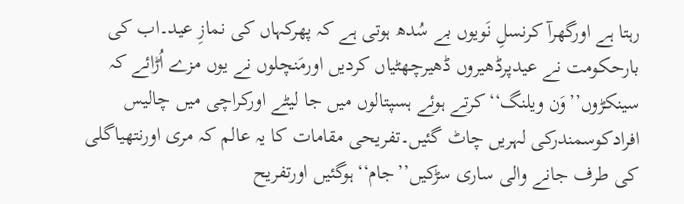رہتا ہے اورگھرآ کرنسلِ نَویوں بے سُدھ ہوتی ہے کہ پھرکہاں کی نمازِ عید۔اب کی بارحکومت نے عیدپرڈھیروں ڈھیرچھٹیاں کردیں اورمَنچلوں نے یوں مزے اُڑائے کہ سینکڑوں’’وَن ویلنگ‘‘کرتے ہوئے ہسپتالوں میں جا لیٹے اورکراچی میں چالیس افرادکوسمندرکی لہریں چاٹ گئیں۔تفریحی مقامات کا یہ عالم کہ مری اورنتھیاگلی کی طرف جانے والی ساری سڑکیں’’جام‘‘ہوگئیں اورتفریح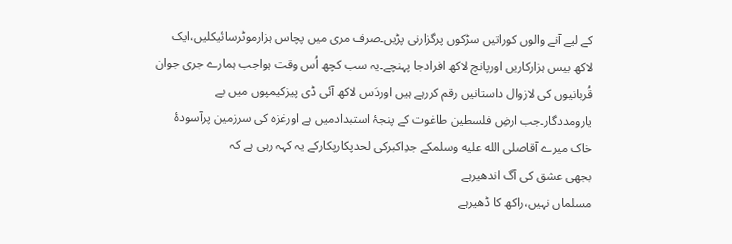کے لیے آنے والوں کوراتیں سڑکوں پرگزارنی پڑیں۔صرف مری میں پچاس ہزارموٹرسائیکلیں،ایک لاکھ بیس ہزارکاریں اورپانچ لاکھ افرادجا پہنچے۔یہ سب کچھ اُس وقت ہواجب ہمارے جری جوان قُربانیوں کی لازوال داستانیں رقم کررہے ہیں اوردَس لاکھ آئی ڈی پیزکیمپوں میں بے یارومددگار۔جب ارضِ فلسطین طاغوت کے پنجۂ استبدادمیں ہے اورغزہ کی سرزمین پرآسودۂ خاک میرے آقاصلى الله عليه وسلمکے جدِاکبرکی لحدپکارپکارکے یہ کہہ رہی ہے کہ
بجھی عشق کی آگ اندھیرہے
مسلماں نہیں،راکھ کا ڈھیرہے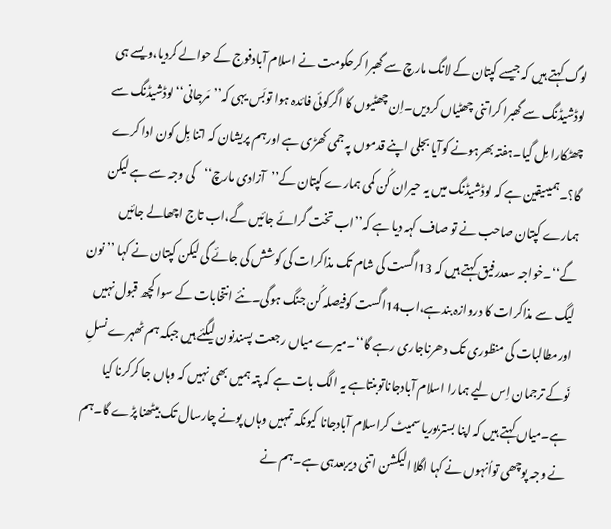لوگ کہتے ہیں کہ جیسے کپتان کے لانگ مارچ سے گھبرا کرحکومت نے اسلام آبادفوج کے حوالے کردیا،ویسے ہی لوڈشیڈنگ سے گھبرا کراتنی چھٹیاں کردیں۔اِن چھٹیوں کا اگرکوئی فائدہ ہوا توبَس یہی کہ’’مَرجانی‘‘لوڈشیڈنگ سے چھٹکارا مِل گیا۔ہفتہ بھرہونے کوآیا بجلی اپنے قدموں پہ جمی کھڑی ہے اورہم پریشان کہ اتنا بِل کون ادا کرے گا؟۔ہمیںیقین ہے کہ لوڈشیڈنگ میں یہ حیران کُن کمی ہمارے کپتان کے’’آزادی مارچ‘‘کی وجہ سے ہے لیکن ہمارے کپتان صاحب نے تو صاف کہہ دیا ہے کہ’’اب تخت گرائے جائیں گے،اب تاج اچھالے جائیں گے‘‘۔خواجہ سعدرفیق کہتے ہیں کہ 13اگست کی شام تک مذاکرات کی کوشش کی جائے گی لیکن کپتان نے کہا ’’ نون لیگ سے مذاکرات کا دروازہ بندہے،اب14اگست کوفیصلہ کُن جنگ ہوگی۔نئے انتخابات کے سوا کچھ قبول نہیں اورمطالبات کی منظوری تک دھرناجاری رہے گا‘‘۔میرے میاں رجعت پسندنون لیگئے ہیں جبکہ ہم ٹھہرے نسلِ نَوکے ترجمان اِس لیے ہمارا اسلام آبادجاناتوبنتاہے یہ الگ بات ہے کہ پتہ ہمیں بھی نہیں کہ وہاں جا کرکرنا کیا ہے۔میاں کہتے ہیں کہ اپنا بستربوریا سمیٹ کراسلام آبادجانا کیونکہ تمہیں وہاں پونے چارسال تک بیٹھنا پڑے گا۔ہم نے وجہ پوچھی تواُنہوں نے کہا اگلا الیکشن اتنی دیربعدہی ہے۔ہم نے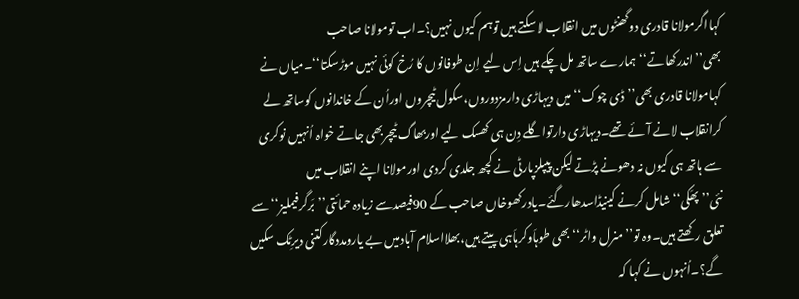کہااگرمولانا قادری دوگھنٹوں میں انقلاب لا سکتے ہیں توہم کیوں نہیں؟۔اب تومولانا صاحب بھی’’اندرکھاتے‘‘ہمارے ساتھ مل چکے ہیں اِس لیے اِن طوفانوں کا رُخ کوئی نہیں موڑسکتا‘‘۔میاں نے کہامولانا قادری بھی’’ڈی چوک‘‘میں دیہاڑی دارمزدوروں،سکول ٹیچروں اوراُن کے خاندانوں کوساتھ لے کرانقلاب لانے آئے تھے۔دیہاڑی دارتواگلے دِن ہی کھسک لیے اوربھاگ ٹیچربھی جاتے خواہ اُنہیں نوکری سے ہاتھ ہی کیوں نہ دھونے پڑتے لیکن پیپلزپارٹی نے کچھ جلدی کردی اورمولانا اپنے انقلاب میں نئی’’پھَکی‘‘شامل کرنے کینیڈاسدھارگئے۔یادرکھوخاں صاحب کے 90فیصدسے زیادہ حمائتی’’بَرگرفیملیز‘‘سے تعلق رکھتے ہیں۔وہ تو’’منرل واٹر‘‘بھی طوہاَوکرہاَہی پیتے ہیں،بھلااسلام آبادمیں بے یارومددگارکتنی دیرٹِک سکیں گے؟۔اُنہوں نے کہا کہ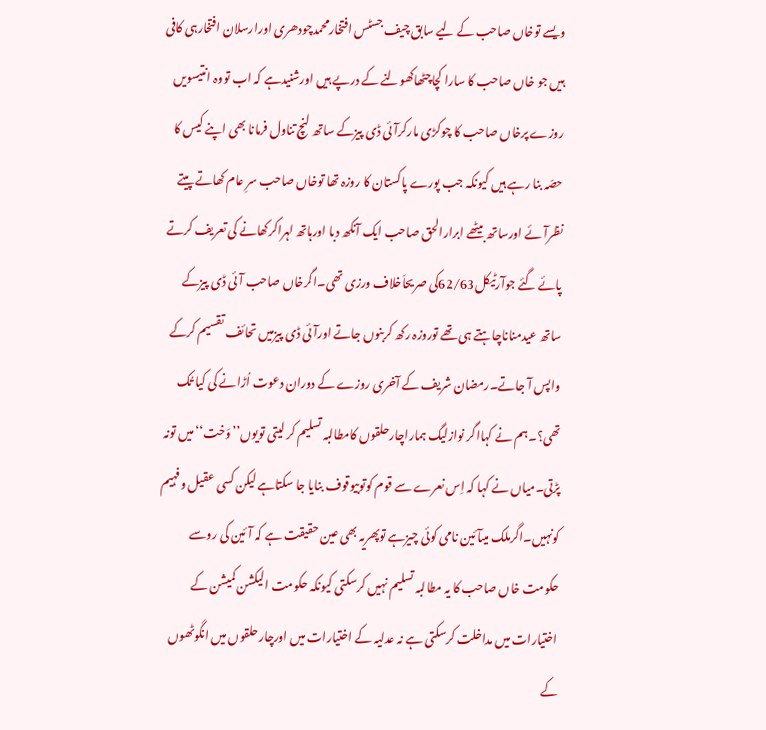ویسے توخاں صاحب کے لیے سابق چیف جسٹس افتخارمحمدچودھری اورارسلان افتخارہی کافی ہیں جو خاں صاحب کا سارا کچاچٹھاکھولنے کے درپے ہیں اورشنیدہے کہ اب تووہ انتیسویں روزے پرخاں صاحب کا چوکڑی مارکرآئی ڈی پیزکے ساتھ لنچ تناول فرمانا بھی اپنے کیس کا حصّہ بنا رہے ہیں کیونکہ جب پورے پاکستان کا روزہ تھا توخاں صاحب سرِ عام کھاتے پیتے نظرآئے اورساتھ بیٹھے ابرارالحق صاحب ایک آنکھ دبا اورہاتھ لہراکرکھانے کی تعریف کرتے پائے گئے جوآرٹیکل62/63کی صریحاَخلاف ورزی تھی۔اگرخاں صاحب آئی ڈی پیزکے ساتھ عیدمناناچاہتے ہی تھے توروزہ رکھ کربنوں جاتے اورآئی ڈی پیزمیں تحائف تقسیم کرکے واپس آ جاتے۔رمضان شریف کے آخری روزے کے دوران دعوت اُڑانے کی کیا تُک تھی؟۔ہم نے کہااگر نوازلیگ ہماراچارحلقوں کامطالبہ تسلیم کر لیتی تویوں’’وَخت‘‘میں تونہ پڑتی۔میاں نے کہا کہ اِس نعرے سے قوم کوتوبیوقوف بنایا جا سکتاہے لیکن کسی عقیل وفہیم کونہیں۔اگرملک میںآئین نامی کوئی چیزہے توپھریہ بھی عین حقیقت ہے کہ آئین کی روسے حکومت خاں صاحب کا یہ مطالبہ تسلیم نہیں کرسکتی کیونکہ حکومت الیکشن کمیشن کے اختیارات میں مداخلت کرسکتی ہے نہ عدلیہ کے اختیارات میں اورچارحلقوں میں انگوٹھوں کے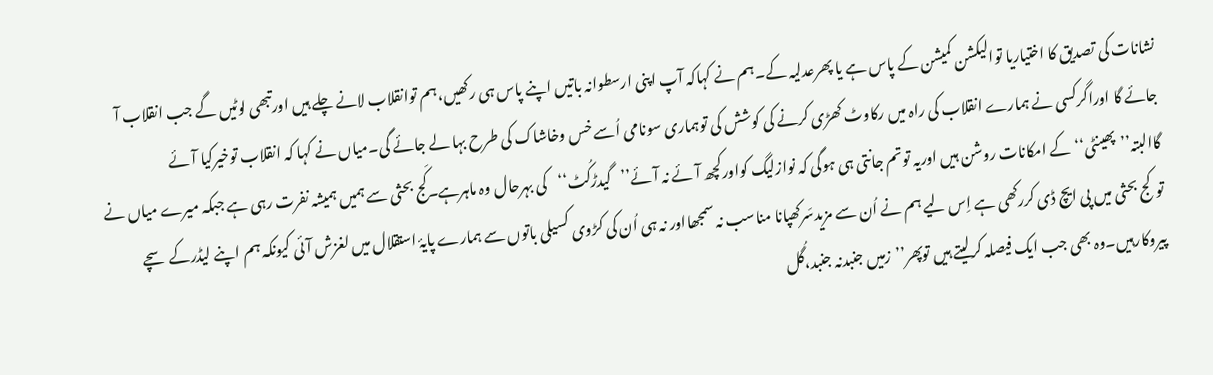نشانات کی تصدیق کا اختیاریا توالیکشن کمیشن کے پاس ہے یا پھرعدلیہ کے۔ہم نے کہاکہ آپ اپنی ارسطوانہ باتیں اپنے پاس ہی رکھیں،ہم توانقلاب لانے چلے ہیں اورتبھی لوٹیں گے جب انقلاب آ جائے گا اوراگرکسی نے ہمارے انقلاب کی راہ میں رکاوٹ کھڑی کرنے کی کوشش کی توہماری سونامی اُسے خس وخاشاک کی طرح بہا لے جائے گی۔میاں نے کہا کہ انقلاب توخیرکیا آئے گاالبتہ’’پھینٹی‘‘کے امکانات روشن ہیں اوریہ توتم جانتی ہی ہوگی کہ نوازلیگ کواورکچھ آئے نہ آئے’’گیدڑکُٹ‘‘کی بہرحال وہ ماہرہے۔کَج بحثی سے ہمیں ہمیشہ نفرت رہی ہے جبکہ میرے میاں نے توکج بحثی میں پی ایچ ڈی کررکھی ہے اِس لیے ہم نے اُن سے مزیدسَرکھپانا مناسب نہ سمجھااور نہ ہی اُن کی کڑوی کسیلی باتوں سے ہمارے پایۂ استقلال میں لغزش آئی کیونکہ ہم اپنے لیڈرکے سچے پیروکارہیں۔وہ بھی جب ایک فیصلہ کرلیتے ہیں توپھر’’زمیں جنبدنہ جنبد،گُل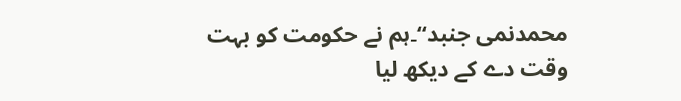محمدنمی جنبد‘‘۔ہم نے حکومت کو بہت وقت دے کے دیکھ لیا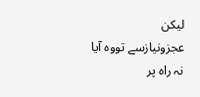لیکن
عجزونیازسے تووہ آیا نہ راہ پر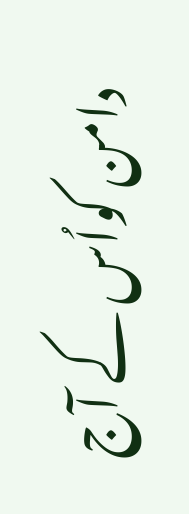دامن کواُس کے آج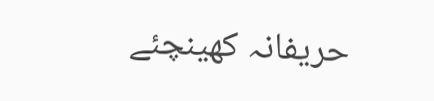حریفانہ کھینچئے